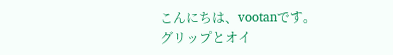こんにちは、vootanです。
グリップとオイ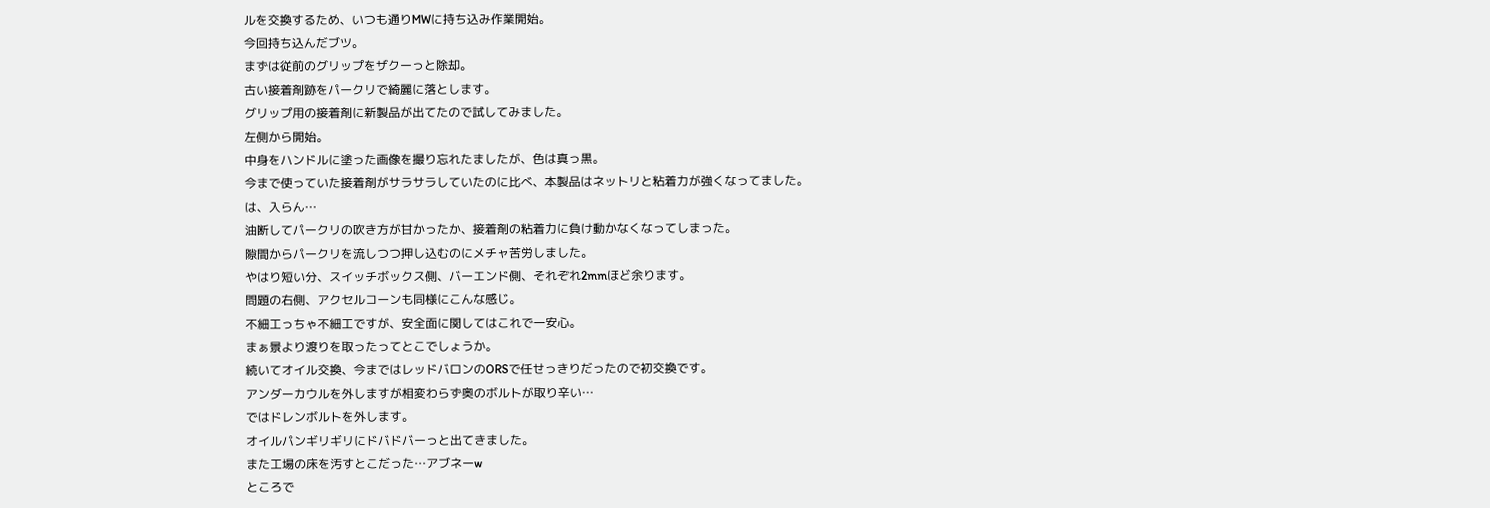ルを交換するため、いつも通りMWに持ち込み作業開始。
今回持ち込んだブツ。
まずは従前のグリップをザクーっと除却。
古い接着剤跡をパークリで綺麗に落とします。
グリップ用の接着剤に新製品が出てたので試してみました。
左側から開始。
中身をハンドルに塗った画像を撮り忘れたましたが、色は真っ黒。
今まで使っていた接着剤がサラサラしていたのに比べ、本製品はネットリと粘着力が強くなってました。
は、入らん…
油断してパークリの吹き方が甘かったか、接着剤の粘着力に負け動かなくなってしまった。
隙間からパークリを流しつつ押し込むのにメチャ苦労しました。
やはり短い分、スイッチボックス側、バーエンド側、それぞれ2mmほど余ります。
問題の右側、アクセルコーンも同様にこんな感じ。
不細工っちゃ不細工ですが、安全面に関してはこれで一安心。
まぁ景より渡りを取ったってとこでしょうか。
続いてオイル交換、今まではレッドバロンのORSで任せっきりだったので初交換です。
アンダーカウルを外しますが相変わらず奥のボルトが取り辛い…
ではドレンボルトを外します。
オイルパンギリギリにドバドバーっと出てきました。
また工場の床を汚すとこだった…アブネーw
ところで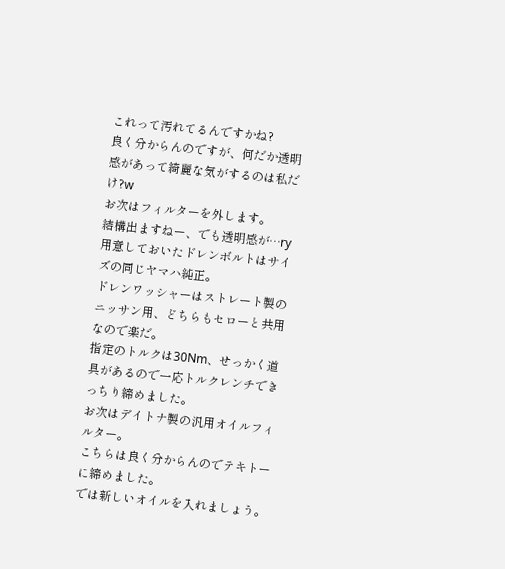これって汚れてるんですかね?
良く分からんのですが、何だか透明感があって綺麗な気がするのは私だけ?w
お次はフィルターを外します。
結構出ますねー、でも透明感が…ry
用意しておいたドレンボルトはサイズの同じヤマハ純正。
ドレンワッシャーはストレート製のニッサン用、どちらもセローと共用なので楽だ。
指定のトルクは30Nm、せっかく道具があるので一応トルクレンチできっちり締めました。
お次はデイトナ製の汎用オイルフィルター。
こちらは良く分からんのでテキトーに締めました。
では新しいオイルを入れましょう。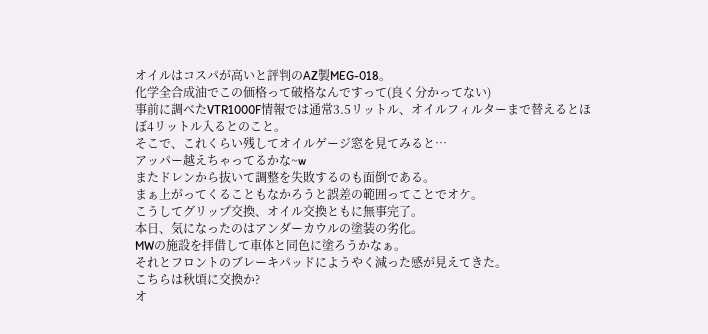オイルはコスパが高いと評判のAZ製MEG-018。
化学全合成油でこの価格って破格なんですって(良く分かってない)
事前に調べたVTR1000F情報では通常3.5リットル、オイルフィルターまで替えるとほぼ4リットル入るとのこと。
そこで、これくらい残してオイルゲージ窓を見てみると…
アッパー越えちゃってるかな~w
またドレンから抜いて調整を失敗するのも面倒である。
まぁ上がってくることもなかろうと誤差の範囲ってことでオケ。
こうしてグリップ交換、オイル交換ともに無事完了。
本日、気になったのはアンダーカウルの塗装の劣化。
MWの施設を拝借して車体と同色に塗ろうかなぁ。
それとフロントのブレーキパッドにようやく減った感が見えてきた。
こちらは秋頃に交換か?
オ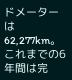ドメーターは62,277km。
これまでの6年間は完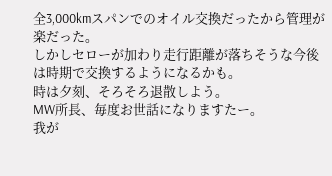全3,000kmスパンでのオイル交換だったから管理が楽だった。
しかしセローが加わり走行距離が落ちそうな今後は時期で交換するようになるかも。
時は夕刻、そろそろ退散しよう。
MW所長、毎度お世話になりますたー。
我が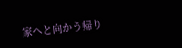家へと向かう帰り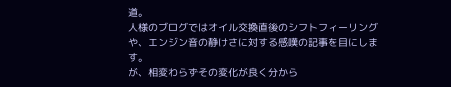道。
人様のブログではオイル交換直後のシフトフィーリングや、エンジン音の静けさに対する感嘆の記事を目にします。
が、相変わらずその変化が良く分から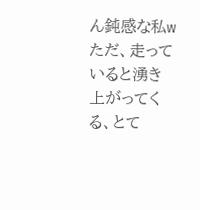ん鈍感な私w
ただ、走っていると湧き上がってくる、とて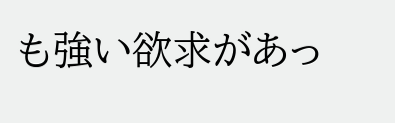も強い欲求があっ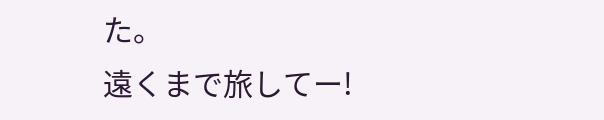た。
遠くまで旅してー!